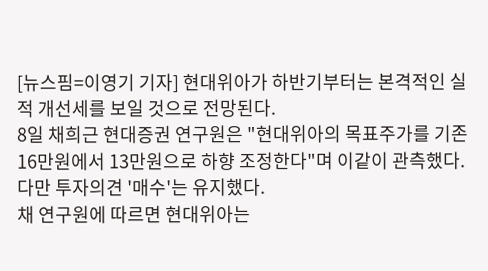[뉴스핌=이영기 기자] 현대위아가 하반기부터는 본격적인 실적 개선세를 보일 것으로 전망된다.
8일 채희근 현대증권 연구원은 "현대위아의 목표주가를 기존 16만원에서 13만원으로 하향 조정한다"며 이같이 관측했다. 다만 투자의견 '매수'는 유지했다.
채 연구원에 따르면 현대위아는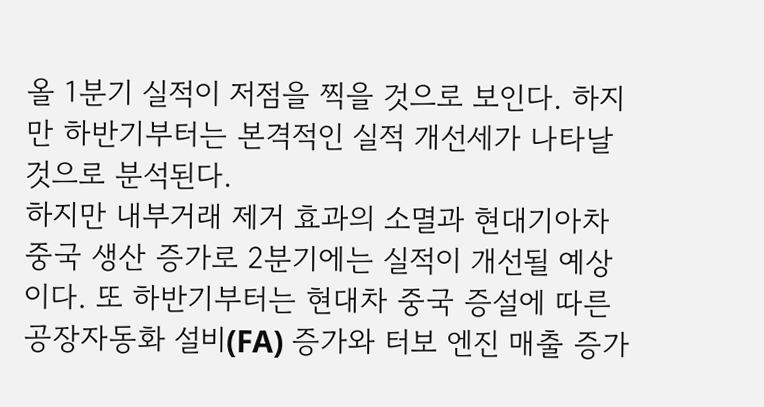올 1분기 실적이 저점을 찍을 것으로 보인다. 하지만 하반기부터는 본격적인 실적 개선세가 나타날 것으로 분석된다.
하지만 내부거래 제거 효과의 소멸과 현대기아차 중국 생산 증가로 2분기에는 실적이 개선될 예상이다. 또 하반기부터는 현대차 중국 증설에 따른 공장자동화 설비(FA) 증가와 터보 엔진 매출 증가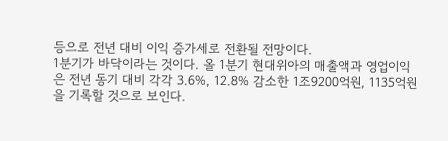등으로 전년 대비 이익 증가세로 전환될 전망이다.
1분기가 바닥이라는 것이다. 올 1분기 현대위아의 매출액과 영업이익은 전년 동기 대비 각각 3.6%, 12.8% 감소한 1조9200억원, 1135억원을 기록할 것으로 보인다.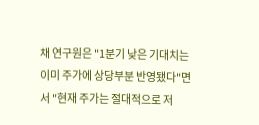채 연구원은 "1분기 낮은 기대치는 이미 주가에 상당부분 반영됐다"면서 "현재 주가는 절대적으로 저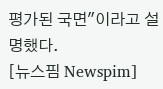평가된 국면"이라고 설명했다.
[뉴스핌 Newspim]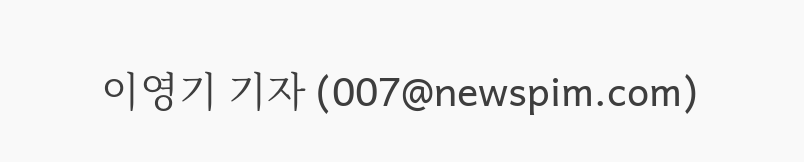이영기 기자 (007@newspim.com)